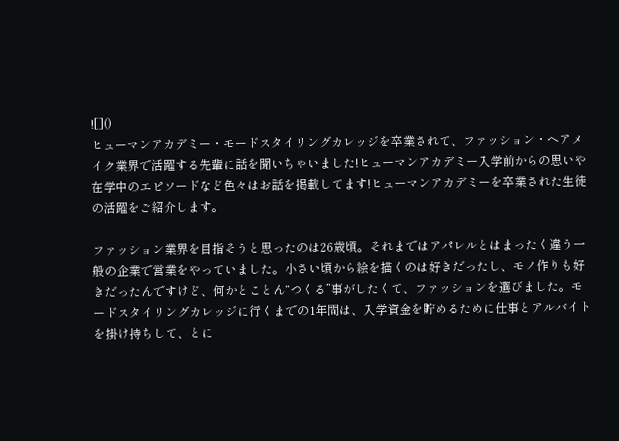![]()
ヒューマンアカデミー・モードスタイリングカレッジを卒業されて、ファッション・ヘアメイク業界で活躍する先輩に話を聞いちゃいました!ヒューマンアカデミー入学前からの思いや在学中のエピソードなど色々はお話を掲載してます!ヒューマンアカデミーを卒業された生徒の活躍をご紹介します。

ファッション業界を目指そうと思ったのは26歳頃。それまではアパレルとはまったく違う一般の企業で営業をやっていました。小さい頃から絵を描くのは好きだったし、モノ作りも好きだったんですけど、何かとことん“つくる”事がしたくて、ファッションを選びました。モードスタイリングカレッジに行くまでの1年間は、入学資金を貯めるために仕事とアルバイトを掛け持ちして、とに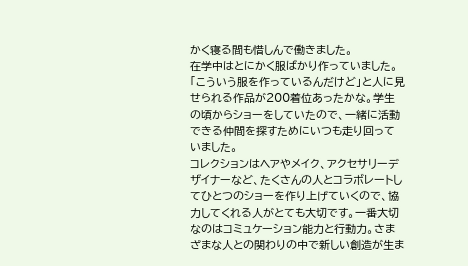かく寝る間も惜しんで働きました。
在学中はとにかく服ばかり作っていました。「こういう服を作っているんだけど」と人に見せられる作品が200着位あったかな。学生の頃からショーをしていたので、一緒に活動できる仲間を探すためにいつも走り回っていました。
コレクションはヘアやメイク、アクセサリーデザイナーなど、たくさんの人とコラボレートしてひとつのショーを作り上げていくので、協力してくれる人がとても大切です。一番大切なのはコミュケーション能力と行動力。さまざまな人との関わりの中で新しい創造が生ま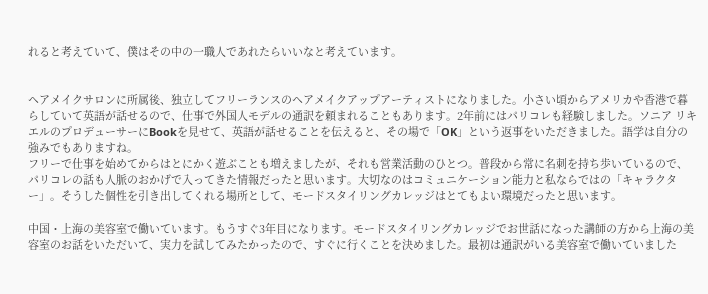れると考えていて、僕はその中の一職人であれたらいいなと考えています。


ヘアメイクサロンに所属後、独立してフリーランスのヘアメイクアップアーティストになりました。小さい頃からアメリカや香港で暮らしていて英語が話せるので、仕事で外国人モデルの通訳を頼まれることもあります。2年前にはパリコレも経験しました。ソニア リキエルのプロデューサーにBookを見せて、英語が話せることを伝えると、その場で「OK」という返事をいただきました。語学は自分の強みでもありますね。
フリーで仕事を始めてからはとにかく遊ぶことも増えましたが、それも営業活動のひとつ。普段から常に名刺を持ち歩いているので、パリコレの話も人脈のおかげで入ってきた情報だったと思います。大切なのはコミュニケーション能力と私ならではの「キャラクター」。そうした個性を引き出してくれる場所として、モードスタイリングカレッジはとてもよい環境だったと思います。

中国・上海の美容室で働いています。もうすぐ3年目になります。モードスタイリングカレッジでお世話になった講師の方から上海の美容室のお話をいただいて、実力を試してみたかったので、すぐに行くことを決めました。最初は通訳がいる美容室で働いていました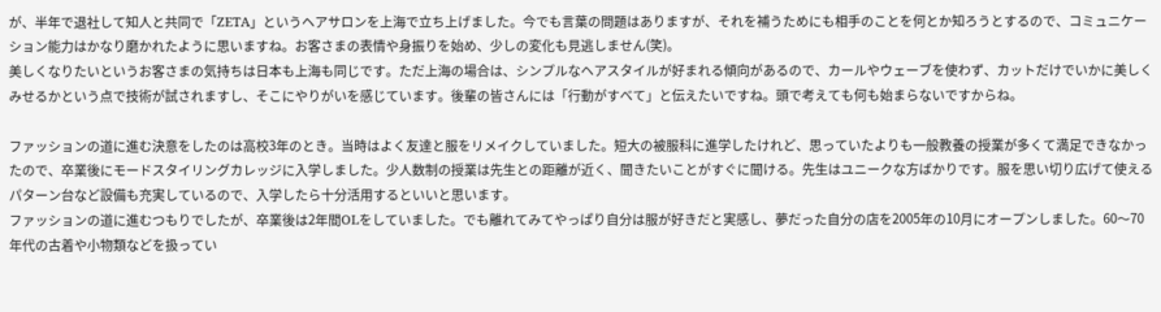が、半年で退社して知人と共同で「ZETA」というヘアサロンを上海で立ち上げました。今でも言葉の問題はありますが、それを補うためにも相手のことを何とか知ろうとするので、コミュニケーション能力はかなり磨かれたように思いますね。お客さまの表情や身振りを始め、少しの変化も見逃しません(笑)。
美しくなりたいというお客さまの気持ちは日本も上海も同じです。ただ上海の場合は、シンプルなヘアスタイルが好まれる傾向があるので、カールやウェーブを使わず、カットだけでいかに美しくみせるかという点で技術が試されますし、そこにやりがいを感じています。後輩の皆さんには「行動がすべて」と伝えたいですね。頭で考えても何も始まらないですからね。

ファッションの道に進む決意をしたのは高校3年のとき。当時はよく友達と服をリメイクしていました。短大の被服科に進学したけれど、思っていたよりも一般教養の授業が多くて満足できなかったので、卒業後にモードスタイリングカレッジに入学しました。少人数制の授業は先生との距離が近く、聞きたいことがすぐに聞ける。先生はユニークな方ばかりです。服を思い切り広げて使えるパターン台など設備も充実しているので、入学したら十分活用するといいと思います。
ファッションの道に進むつもりでしたが、卒業後は2年間OLをしていました。でも離れてみてやっぱり自分は服が好きだと実感し、夢だった自分の店を2005年の10月にオープンしました。60〜70年代の古着や小物類などを扱ってい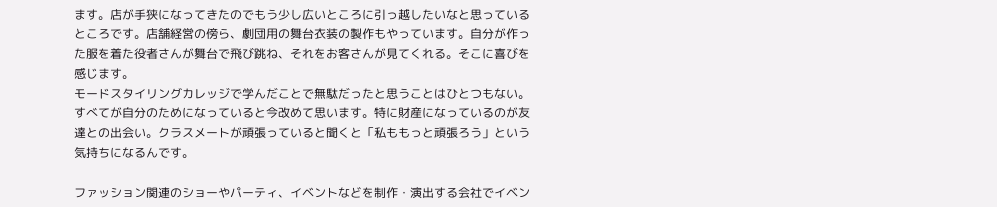ます。店が手狭になってきたのでもう少し広いところに引っ越したいなと思っているところです。店舗経営の傍ら、劇団用の舞台衣装の製作もやっています。自分が作った服を着た役者さんが舞台で飛び跳ね、それをお客さんが見てくれる。そこに喜びを感じます。
モードスタイリングカレッジで学んだことで無駄だったと思うことはひとつもない。すべてが自分のためになっていると今改めて思います。特に財産になっているのが友達との出会い。クラスメートが頑張っていると聞くと「私ももっと頑張ろう」という気持ちになるんです。

ファッション関連のショーやパーティ、イベントなどを制作・演出する会社でイベン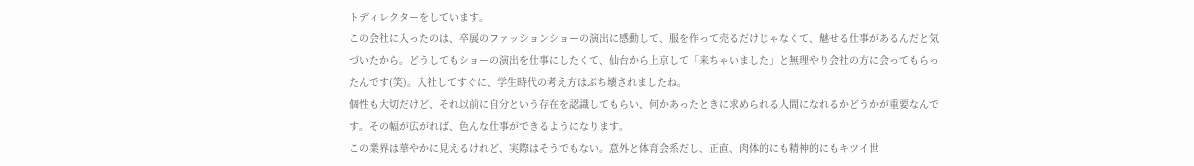トディレクターをしています。
この会社に入ったのは、卒展のファッションショーの演出に感動して、服を作って売るだけじゃなくて、魅せる仕事があるんだと気づいたから。どうしてもショーの演出を仕事にしたくて、仙台から上京して「来ちゃいました」と無理やり会社の方に会ってもらったんです(笑)。入社してすぐに、学生時代の考え方はぶち壊されましたね。
個性も大切だけど、それ以前に自分という存在を認識してもらい、何かあったときに求められる人間になれるかどうかが重要なんです。その幅が広がれば、色んな仕事ができるようになります。
この業界は華やかに見えるけれど、実際はそうでもない。意外と体育会系だし、正直、肉体的にも精神的にもキツイ世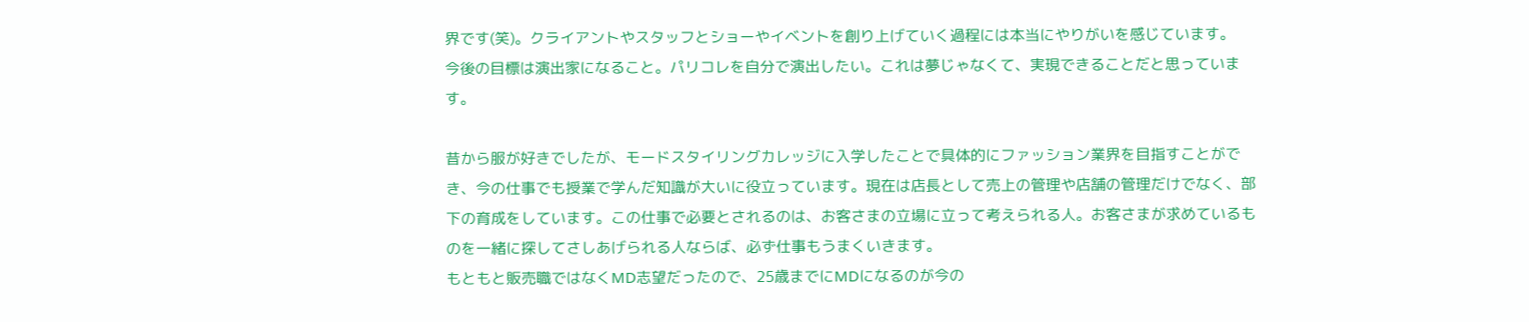界です(笑)。クライアントやスタッフとショーやイベントを創り上げていく過程には本当にやりがいを感じています。
今後の目標は演出家になること。パリコレを自分で演出したい。これは夢じゃなくて、実現できることだと思っています。

昔から服が好きでしたが、モードスタイリングカレッジに入学したことで具体的にファッション業界を目指すことができ、今の仕事でも授業で学んだ知識が大いに役立っています。現在は店長として売上の管理や店舗の管理だけでなく、部下の育成をしています。この仕事で必要とされるのは、お客さまの立場に立って考えられる人。お客さまが求めているものを一緒に探してさしあげられる人ならば、必ず仕事もうまくいきます。
もともと販売職ではなくMD志望だったので、25歳までにMDになるのが今の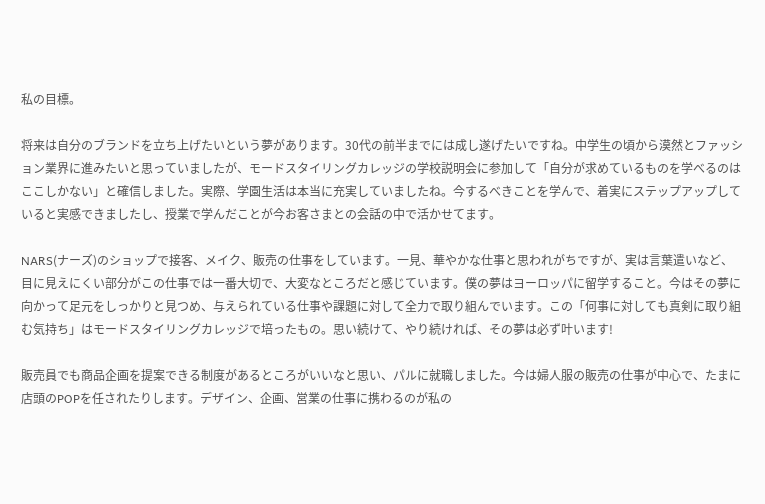私の目標。

将来は自分のブランドを立ち上げたいという夢があります。30代の前半までには成し遂げたいですね。中学生の頃から漠然とファッション業界に進みたいと思っていましたが、モードスタイリングカレッジの学校説明会に参加して「自分が求めているものを学べるのはここしかない」と確信しました。実際、学園生活は本当に充実していましたね。今するべきことを学んで、着実にステップアップしていると実感できましたし、授業で学んだことが今お客さまとの会話の中で活かせてます。

NARS(ナーズ)のショップで接客、メイク、販売の仕事をしています。一見、華やかな仕事と思われがちですが、実は言葉遣いなど、目に見えにくい部分がこの仕事では一番大切で、大変なところだと感じています。僕の夢はヨーロッパに留学すること。今はその夢に向かって足元をしっかりと見つめ、与えられている仕事や課題に対して全力で取り組んでいます。この「何事に対しても真剣に取り組む気持ち」はモードスタイリングカレッジで培ったもの。思い続けて、やり続ければ、その夢は必ず叶います!

販売員でも商品企画を提案できる制度があるところがいいなと思い、パルに就職しました。今は婦人服の販売の仕事が中心で、たまに店頭のPOPを任されたりします。デザイン、企画、営業の仕事に携わるのが私の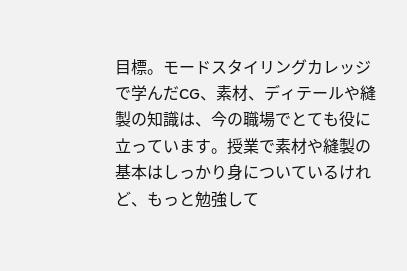目標。モードスタイリングカレッジで学んだCG、素材、ディテールや縫製の知識は、今の職場でとても役に立っています。授業で素材や縫製の基本はしっかり身についているけれど、もっと勉強して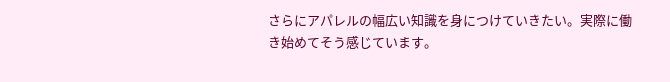さらにアパレルの幅広い知識を身につけていきたい。実際に働き始めてそう感じています。